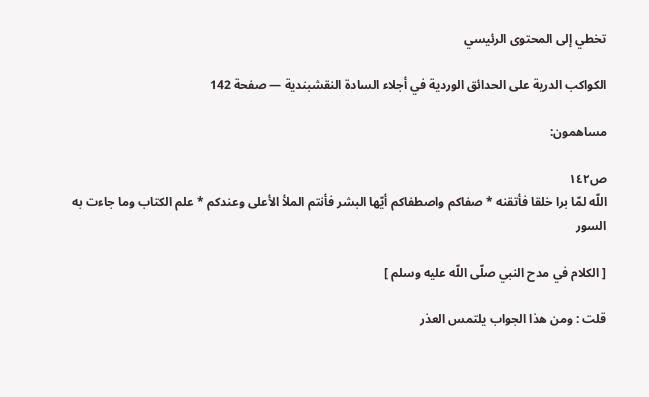تخطي إلى المحتوى الرئيسي

الكواكب الدرية على الحدائق الوردية في أجلاء السادة النقشبندية — صفحة 142

مساهمون:

ص١٤٢
اللّه لمّا برا خلقا فأتقنه * صفاكم واصطفاكم أيّها البشر فأنتم الملأ الأعلى وعندكم * علم الكتاب وما جاءت به السور

[ الكلام في مدح النبي صلّى اللّه عليه وسلم ]

قلت : ومن هذا الجواب يلتمس العذر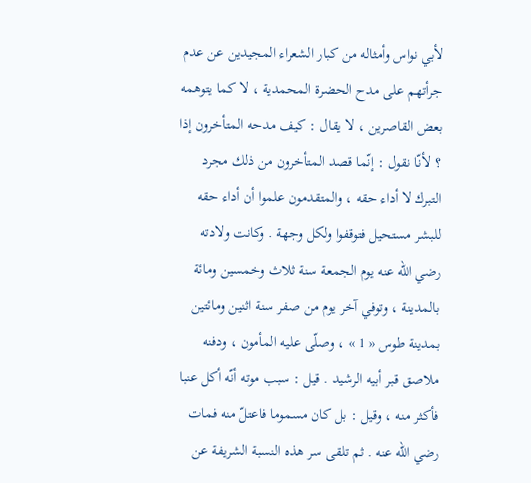لأبي نواس وأمثاله من كبار الشعراء المجيدين عن عدم جرأتهم على مدح الحضرة المحمدية ، لا كما يتوهمه بعض القاصرين ، لا يقال : كيف مدحه المتأخرون إذا ؟ لأنّا نقول : إنّما قصد المتأخرون من ذلك مجرد التبرك لا أداء حقه ، والمتقدمون علموا أن أداء حقه للبشر مستحيل فتوقفوا ولكل وجهة . وكانت ولادته رضي اللّه عنه يوم الجمعة سنة ثلاث وخمسين ومائة بالمدينة ، وتوفي آخر يوم من صفر سنة اثنين ومائتين بمدينة طوس « 1 » ، وصلّى عليه المأمون ، ودفنه ملاصق قبر أبيه الرشيد . قيل : سبب موته أنّه أكل عنبا فأكثر منه ، وقيل : بل كان مسموما فاعتلّ منه فمات رضي اللّه عنه . ثم تلقى سر هذه النسبة الشريفة عن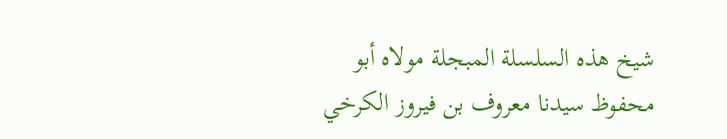شيخ هذه السلسلة المبجلة مولاه أبو محفوظ سيدنا معروف بن فيروز الكرخي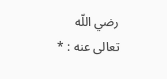رضي اللّه تعالى عنه : *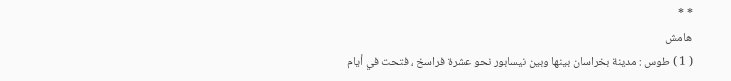* *
هامش
( 1 ) طوس : مدينة بخراسان بينها وبين نيسابور نحو عشرة فراسخ ، فتحت في أيام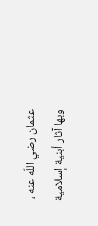عثمان رضي اللّه عنه ، وبها آثار أبنية إسلامية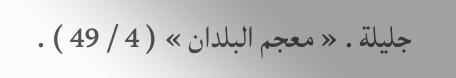جليلة . « معجم البلدان » ( 4 / 49 ) .